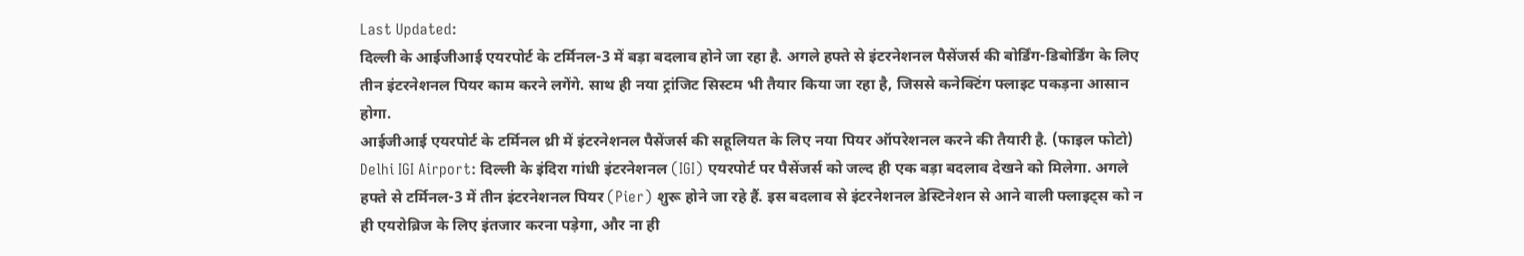Last Updated:
दिल्ली के आईजीआई एयरपोर्ट के टर्मिनल-3 में बड़ा बदलाव होने जा रहा है. अगले हफ्ते से इंटरनेशनल पैसेंजर्स की बोर्डिंग-डिबोर्डिंग के लिए तीन इंटरनेशनल पियर काम करने लगेंगे. साथ ही नया ट्रांजिट सिस्टम भी तैयार किया जा रहा है, जिससे कनेक्टिंग फ्लाइट पकड़ना आसान होगा.
आईजीआई एयरपोर्ट के टर्मिनल थ्री में इंटरनेशनल पैसेंजर्स की सहूलियत के लिए नया पियर ऑपरेशनल करने की तैयारी है. (फाइल फोटो)
Delhi IGI Airport: दिल्ली के इंदिरा गांधी इंटरनेशनल (IGI) एयरपोर्ट पर पैसेंजर्स को जल्द ही एक बड़ा बदलाव देखने को मिलेगा. अगले हफ्ते से टर्मिनल-3 में तीन इंटरनेशनल पियर (Pier) शुरू होने जा रहे हैं. इस बदलाव से इंटरनेशनल डेस्टिनेशन से आने वाली फ्लाइट्स को न ही एयरोब्रिज के लिए इंतजार करना पड़ेगा, और ना ही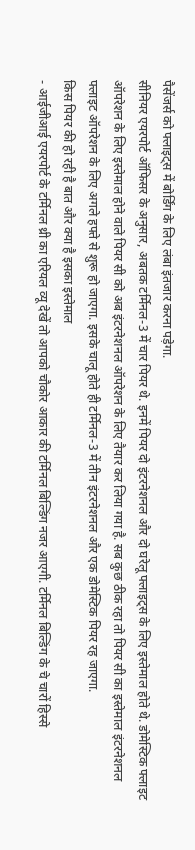पैसेंजर्स को फ्लाइट्स में बोर्डिंग के लिए लंबा इंतजार करना पड़ेगा.
सीनियर एयरपोर्ट ऑफिसर के अनुसार, अबतक टर्मिनल-3 में चार पियर थे. इनमें पियर दो इंटरनेशनल और दो घरेलू फ्लाइट्स के लिए इस्तेमाल होते थे. डोमेस्टिक फ्लाइट ऑपरेशन के लिए इस्तेमाल होने वाले पियर सी को अब इंटरनेशनल ऑपरेशन के लिए तैयार कर लिया गया है. सब कुछ ठीक रहा तो पियर सी का इस्तेमाल इंटरनेशनल फ्लाइट ऑपरेशन के लिए अगले हफ्ते से शुरू हो जाएगा. इसके चालू होते ही टर्मिनल-3 में तीन इंटरनेशनल और एक डोमेस्टिक पियर रह जाएगा.
किस पियर की हो रही है बात और क्या है इसका इस्तेमाल
- आईजीआई एयरपोर्ट के टर्मिनल थ्री का एरियल व्यू देखें तो आपको चौकोर आकार की टर्मिनल बिल्डिंग नजर आएगी. टर्मिनल बिल्डिंग के चे चारों हिस्से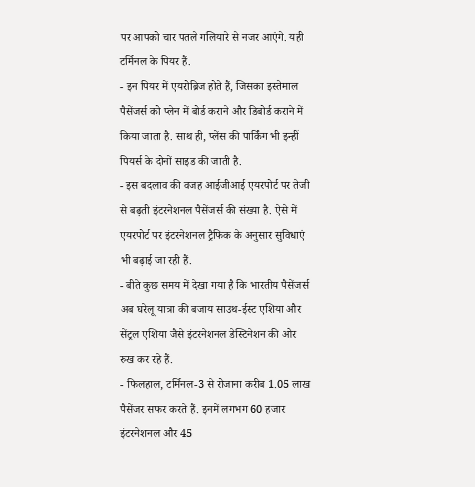पर आपको चार पतले गलियारे से नजर आएंगे. यही टर्मिनल के पियर हैं.
- इन पियर में एयरोब्रिज होते हैं, जिसका इस्तेमाल पैसेंजर्स को प्लेन में बोर्ड कराने और डिबोर्ड कराने में किया जाता है. साथ ही, प्लेंस की पार्किंग भी इन्हीं पियर्स के दोनों साइड की जाती है.
- इस बदलाव की वजह आईजीआई एयरपोर्ट पर तेजी से बढ़ती इंटरनेशनल पैसेंजर्स की संख्या है. ऐसे में एयरपोर्ट पर इंटरनेशनल ट्रैफिक के अनुसार सुविधाएं भी बढ़ाई जा रही हैं.
- बीते कुछ समय में देखा गया है कि भारतीय पैसेंजर्स अब घरेलू यात्रा की बजाय साउथ-ईस्ट एशिया और सेंट्रल एशिया जैसे इंटरनेशनल डेस्टिनेशन की ओर रुख कर रहे हैं.
- फिलहाल, टर्मिनल-3 से रोजाना करीब 1.05 लाख पैसेंजर सफर करते हैं. इनमें लगभग 60 हजार इंटरनेशनल और 45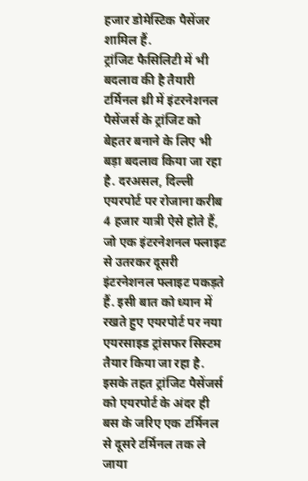हजार डोमेस्टिक पैसेंजर शामिल हैं.
ट्रांजिट फैसिलिटी में भी बदलाव की है तैयारी
टर्मिनल थ्री में इंटरनेशनल पैसेंजर्स के ट्रांजिट को बेहतर बनाने के लिए भी बड़ा बदलाव किया जा रहा है. दरअसल, दिल्ली एयरपोर्ट पर रोजाना करीब 4 हजार यात्री ऐसे होते हैं, जो एक इंटरनेशनल फ्लाइट से उतरकर दूसरी इंटरनेशनल फ्लाइट पकड़ते हैं. इसी बात को ध्यान में रखते हुए एयरपोर्ट पर नया एयरसाइड ट्रांसफर सिस्टम तैयार किया जा रहा है. इसके तहत ट्रांजिट पैसेंजर्स को एयरपोर्ट के अंदर ही बस के जरिए एक टर्मिनल से दूसरे टर्मिनल तक ले जाया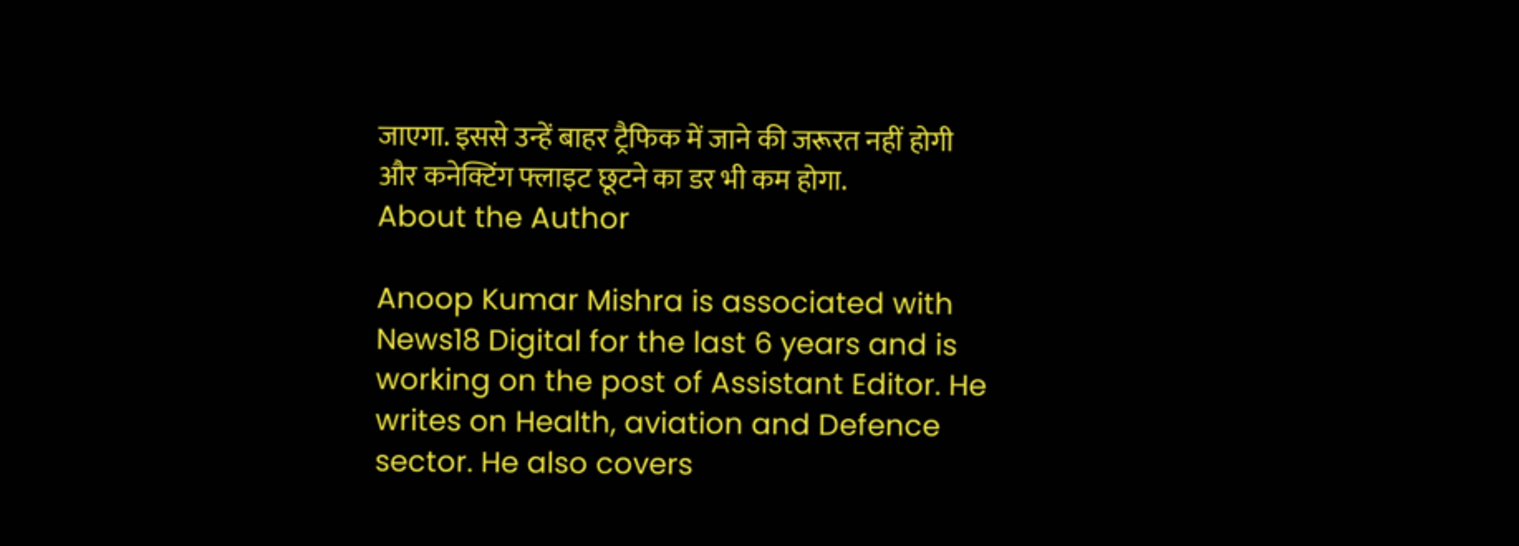जाएगा. इससे उन्हें बाहर ट्रैफिक में जाने की जरूरत नहीं होगी और कनेक्टिंग फ्लाइट छूटने का डर भी कम होगा.
About the Author

Anoop Kumar Mishra is associated with News18 Digital for the last 6 years and is working on the post of Assistant Editor. He writes on Health, aviation and Defence sector. He also covers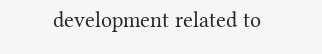development related to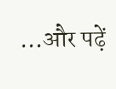…और पढ़ें